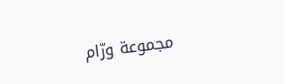مجموعة ورّام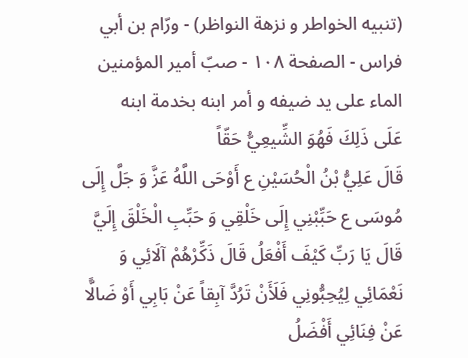(تنبيه الخواطر و نزهة النواظر) - ورّام بن أبي فراس - الصفحة ١٠٨ - صبّ أمير المؤمنين الماء على يد ضيفه و أمر ابنه بخدمة ابنه
عَلَى ذَلِكَ فَهُوَ الشِّيعِيُّ حَقّاً
قَالَ عَلِيُّ بْنُ الْحُسَيْنِ ع أَوْحَى اللَّهُ عَزَّ وَ جَلَّ إِلَى مُوسَى ع حَبِّبْنِي إِلَى خَلْقِي وَ حَبِّبِ الْخَلْقَ إِلَيَّ قَالَ يَا رَبِّ كَيْفَ أَفْعَلُ قَالَ ذَكِّرْهُمْ آلَائِي وَ نَعْمَائِي لِيُحِبُّونِي فَلَأَنْ تَرُدَّ آبِقاً عَنْ بَابِي أَوْ ضَالًّا عَنْ فِنَائِي أَفْضَلُ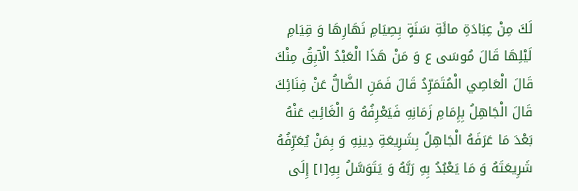لَكَ مِنْ عِبَادَةِ مائَةِ سَنَةٍ بِصِيَامِ نَهَارِهَا وَ قِيَامِ لَيْلِهَا قَالَ مُوسَى ع وَ مَنْ هَذَا الْعَبْدُ الْآبِقُ مِنْكَ قَالَ الْعَاصِي الْمُتَمَرِّدُ قَالَ فَمَنِ الضَّالُّ عَنْ فِنَائِكَ قَالَ الْجَاهِلُ بِإِمَامِ زَمَانِهِ فَيَعْرِفُهُ وَ الْغَائِبُ عَنْهُ بَعْدَ مَا عَرَفَهُ الْجَاهِلُ بِشَرِيعَةِ دِينِهِ وَ بِمَنْ يُعَرِّفُهُ شَرِيعَتَهُ وَ مَا يَعْبُدُ بِهِ رَبَّهُ وَ يَتَوَسَّلُ بِهِ[١] إِلَى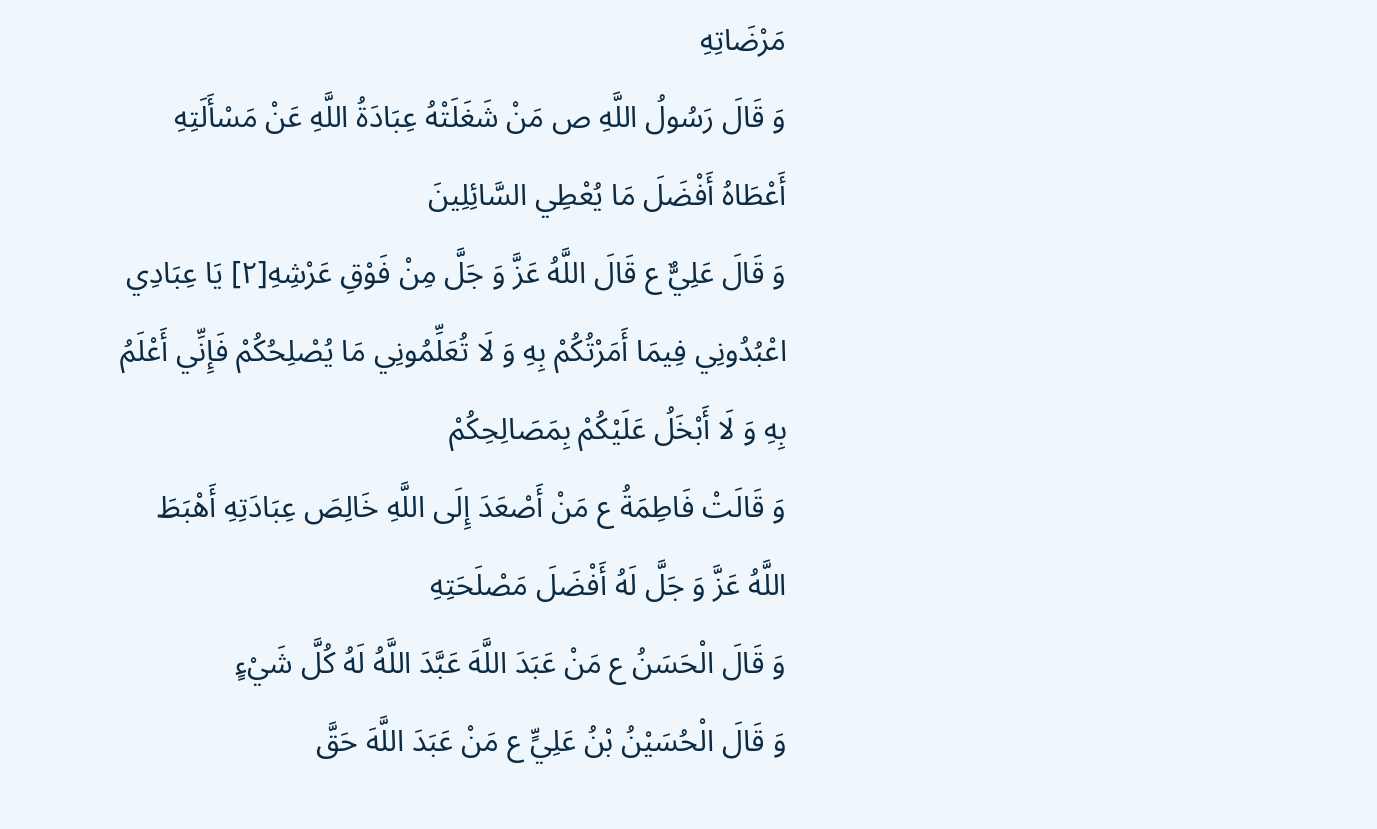مَرْضَاتِهِ
وَ قَالَ رَسُولُ اللَّهِ ص مَنْ شَغَلَتْهُ عِبَادَةُ اللَّهِ عَنْ مَسْأَلَتِهِ أَعْطَاهُ أَفْضَلَ مَا يُعْطِي السَّائِلِينَ
وَ قَالَ عَلِيٌّ ع قَالَ اللَّهُ عَزَّ وَ جَلَّ مِنْ فَوْقِ عَرْشِهِ[٢] يَا عِبَادِي اعْبُدُونِي فِيمَا أَمَرْتُكُمْ بِهِ وَ لَا تُعَلِّمُونِي مَا يُصْلِحُكُمْ فَإِنِّي أَعْلَمُ بِهِ وَ لَا أَبْخَلُ عَلَيْكُمْ بِمَصَالِحِكُمْ
وَ قَالَتْ فَاطِمَةُ ع مَنْ أَصْعَدَ إِلَى اللَّهِ خَالِصَ عِبَادَتِهِ أَهْبَطَ اللَّهُ عَزَّ وَ جَلَّ لَهُ أَفْضَلَ مَصْلَحَتِهِ
وَ قَالَ الْحَسَنُ ع مَنْ عَبَدَ اللَّهَ عَبَّدَ اللَّهُ لَهُ كُلَّ شَيْءٍ
وَ قَالَ الْحُسَيْنُ بْنُ عَلِيٍّ ع مَنْ عَبَدَ اللَّهَ حَقَّ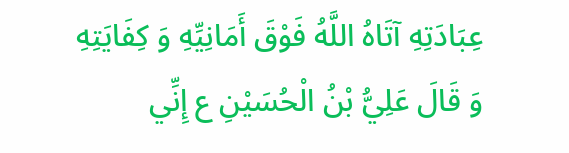عِبَادَتِهِ آتَاهُ اللَّهُ فَوْقَ أَمَانِيِّهِ وَ كِفَايَتِهِ
وَ قَالَ عَلِيُّ بْنُ الْحُسَيْنِ ع إِنِّي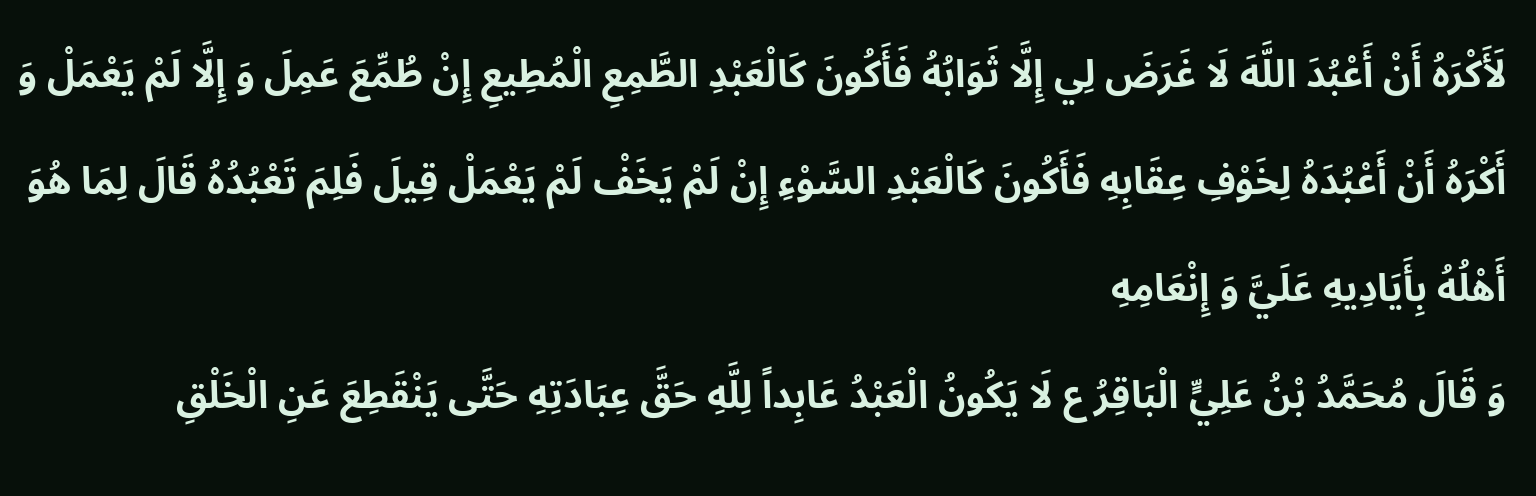لَأَكْرَهُ أَنْ أَعْبُدَ اللَّهَ لَا غَرَضَ لِي إِلَّا ثَوَابُهُ فَأَكُونَ كَالْعَبْدِ الطَّمِعِ الْمُطِيعِ إِنْ طُمِّعَ عَمِلَ وَ إِلَّا لَمْ يَعْمَلْ وَ أَكْرَهُ أَنْ أَعْبُدَهُ لِخَوْفِ عِقَابِهِ فَأَكُونَ كَالْعَبْدِ السَّوْءِ إِنْ لَمْ يَخَفْ لَمْ يَعْمَلْ قِيلَ فَلِمَ تَعْبُدُهُ قَالَ لِمَا هُوَ أَهْلُهُ بِأَيَادِيهِ عَلَيَّ وَ إِنْعَامِهِ
وَ قَالَ مُحَمَّدُ بْنُ عَلِيٍّ الْبَاقِرُ ع لَا يَكُونُ الْعَبْدُ عَابِداً لِلَّهِ حَقَّ عِبَادَتِهِ حَتَّى يَنْقَطِعَ عَنِ الْخَلْقِ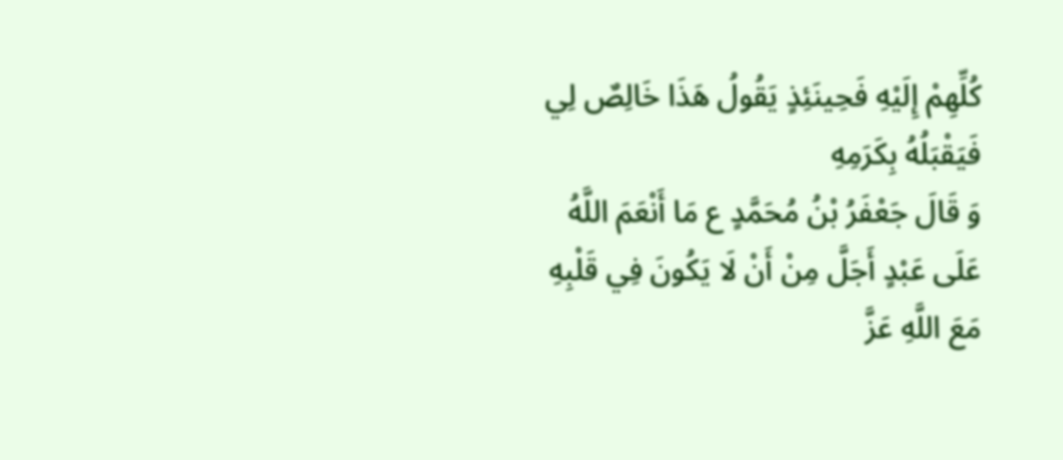كُلِّهِمْ إِلَيْهِ فَحِينَئِذٍ يَقُولُ هَذَا خَالِصٌ لِي فَيَقْبَلُهُ بِكَرَمِهِ
وَ قَالَ جَعْفَرُ بْنُ مُحَمَّدٍ ع مَا أَنْعَمَ اللَّهُ عَلَى عَبْدٍ أَجَلَّ مِنْ أَنْ لَا يَكُونَ فِي قَلْبِهِ مَعَ اللَّهِ عَزَّ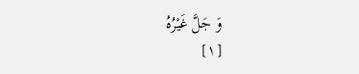وَ جَلَّ غَيْرُهُ
[١]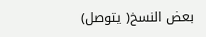بعض النسخ( يتوصل)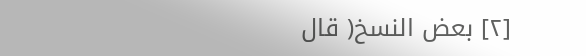[٢] بعض النسخ( قال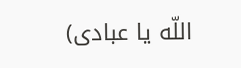اللّه يا عبادى)